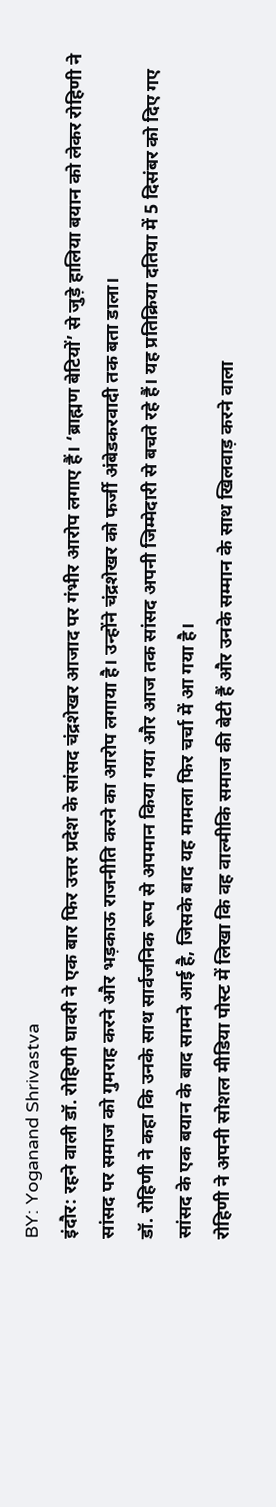BY: Yoganand Shrivastva
इंदौर: रहने वाली डॉ. रोहिणी घावरी ने एक बार फिर उत्तर प्रदेश के सांसद चंद्रशेखर आजाद पर गंभीर आरोप लगाए हैं। ‘ब्राह्मण बेटियों’ से जुड़े हालिया बयान को लेकर रोहिणी ने सांसद पर समाज को गुमराह करने और भड़काऊ राजनीति करने का आरोप लगाया है। उन्होंने चंद्रशेखर को फर्जी अंबेडकरवादी तक बता डाला।
डॉ. रोहिणी ने कहा कि उनके साथ सार्वजनिक रूप से अपमान किया गया और आज तक सांसद अपनी जिम्मेदारी से बचते रहे हैं। यह प्रतिक्रिया दतिया में 5 दिसंबर को दिए गए सांसद के एक बयान के बाद सामने आई है, जिसके बाद यह मामला फिर चर्चा में आ गया है।
रोहिणी ने अपनी सोशल मीडिया पोस्ट में लिखा कि वह वाल्मीकि समाज की बेटी हैं और उनके सम्मान के साथ खिलवाड़ करने वाला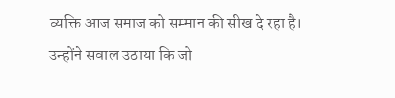व्यक्ति आज समाज को सम्मान की सीख दे रहा है। उन्होंने सवाल उठाया कि जो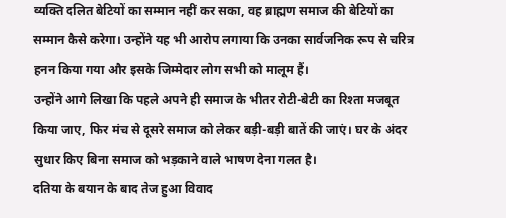व्यक्ति दलित बेटियों का सम्मान नहीं कर सका, वह ब्राह्मण समाज की बेटियों का सम्मान कैसे करेगा। उन्होंने यह भी आरोप लगाया कि उनका सार्वजनिक रूप से चरित्र हनन किया गया और इसके जिम्मेदार लोग सभी को मालूम हैं।
उन्होंने आगे लिखा कि पहले अपने ही समाज के भीतर रोटी-बेटी का रिश्ता मजबूत किया जाए, फिर मंच से दूसरे समाज को लेकर बड़ी-बड़ी बातें की जाएं। घर के अंदर सुधार किए बिना समाज को भड़काने वाले भाषण देना गलत है।
दतिया के बयान के बाद तेज हुआ विवाद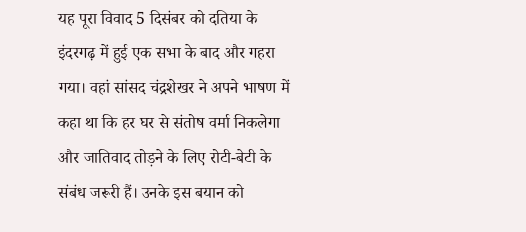यह पूरा विवाद 5 दिसंबर को दतिया के इंदरगढ़ में हुई एक सभा के बाद और गहरा गया। वहां सांसद चंद्रशेखर ने अपने भाषण में कहा था कि हर घर से संतोष वर्मा निकलेगा और जातिवाद तोड़ने के लिए रोटी-बेटी के संबंध जरूरी हैं। उनके इस बयान को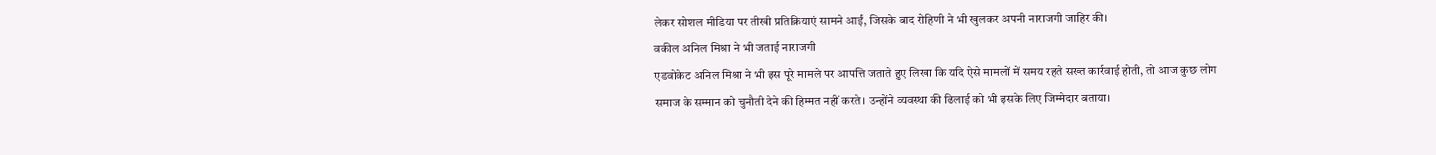लेकर सोशल मीडिया पर तीखी प्रतिक्रियाएं सामने आईं, जिसके बाद रोहिणी ने भी खुलकर अपनी नाराजगी जाहिर की।
वकील अनिल मिश्रा ने भी जताई नाराजगी
एडवोकेट अनिल मिश्रा ने भी इस पूरे मामले पर आपत्ति जताते हुए लिखा कि यदि ऐसे मामलों में समय रहते सख्त कार्रवाई होती, तो आज कुछ लोग समाज के सम्मान को चुनौती देने की हिम्मत नहीं करते। उन्होंने व्यवस्था की ढिलाई को भी इसके लिए जिम्मेदार बताया।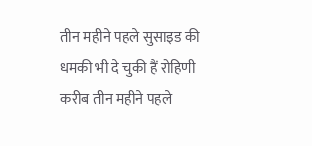तीन महीने पहले सुसाइड की धमकी भी दे चुकी हैं रोहिणी
करीब तीन महीने पहले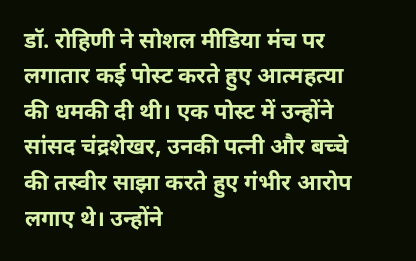डॉ. रोहिणी ने सोशल मीडिया मंच पर लगातार कई पोस्ट करते हुए आत्महत्या की धमकी दी थी। एक पोस्ट में उन्होंने सांसद चंद्रशेखर, उनकी पत्नी और बच्चे की तस्वीर साझा करते हुए गंभीर आरोप लगाए थे। उन्होंने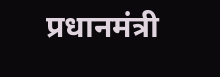प्रधानमंत्री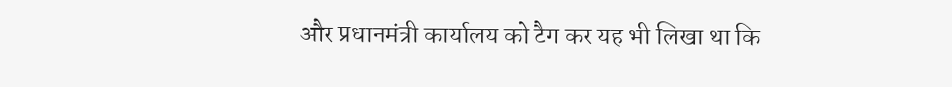और प्रधानमंत्री कार्यालय को टैग कर यह भी लिखा था कि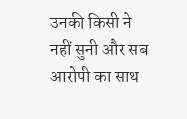उनकी किसी ने नहीं सुनी और सब आरोपी का साथ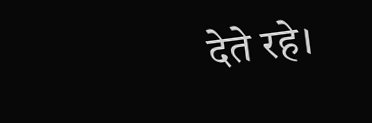देते रहे।